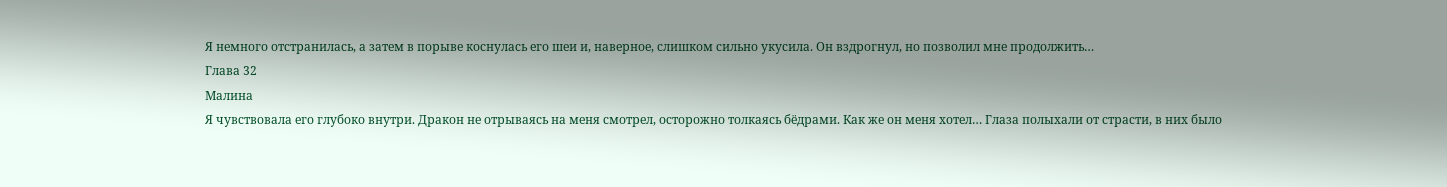Я немного отстранилась, а затем в порыве коснулась его шеи и, наверное, слишком сильно укусила. Он вздрогнул, но позволил мне продолжить…
Глава 32
Малина
Я чувствовала его глубоко внутри. Дракон не отрываясь на меня смотрел, осторожно толкаясь бёдрами. Как же он меня хотел… Глаза полыхали от страсти, в них было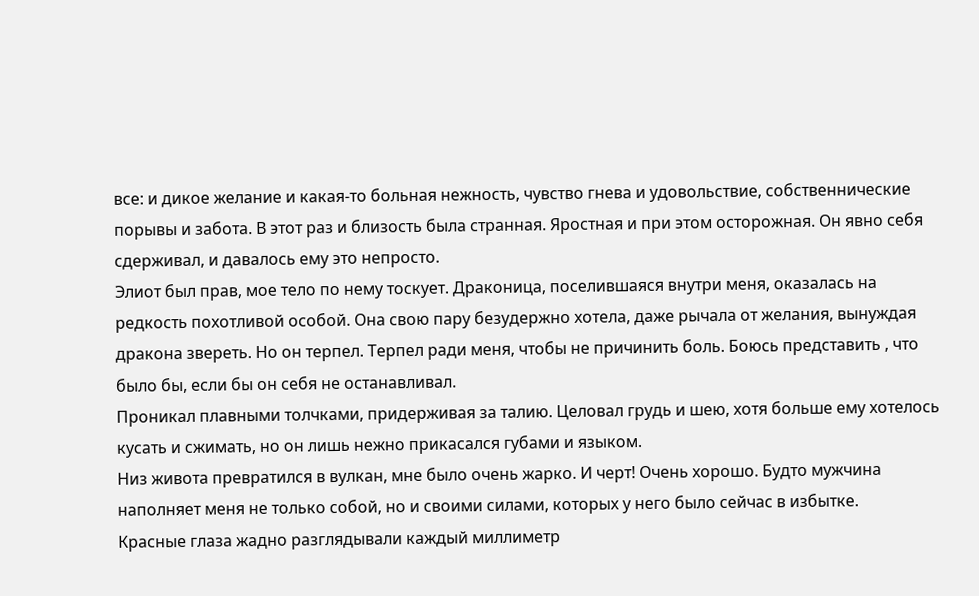все: и дикое желание и какая-то больная нежность, чувство гнева и удовольствие, собственнические порывы и забота. В этот раз и близость была странная. Яростная и при этом осторожная. Он явно себя сдерживал, и давалось ему это непросто.
Элиот был прав, мое тело по нему тоскует. Драконица, поселившаяся внутри меня, оказалась на редкость похотливой особой. Она свою пару безудержно хотела, даже рычала от желания, вынуждая дракона звереть. Но он терпел. Терпел ради меня, чтобы не причинить боль. Боюсь представить , что было бы, если бы он себя не останавливал.
Проникал плавными толчками, придерживая за талию. Целовал грудь и шею, хотя больше ему хотелось кусать и сжимать, но он лишь нежно прикасался губами и языком.
Низ живота превратился в вулкан, мне было очень жарко. И черт! Очень хорошо. Будто мужчина наполняет меня не только собой, но и своими силами, которых у него было сейчас в избытке.
Красные глаза жадно разглядывали каждый миллиметр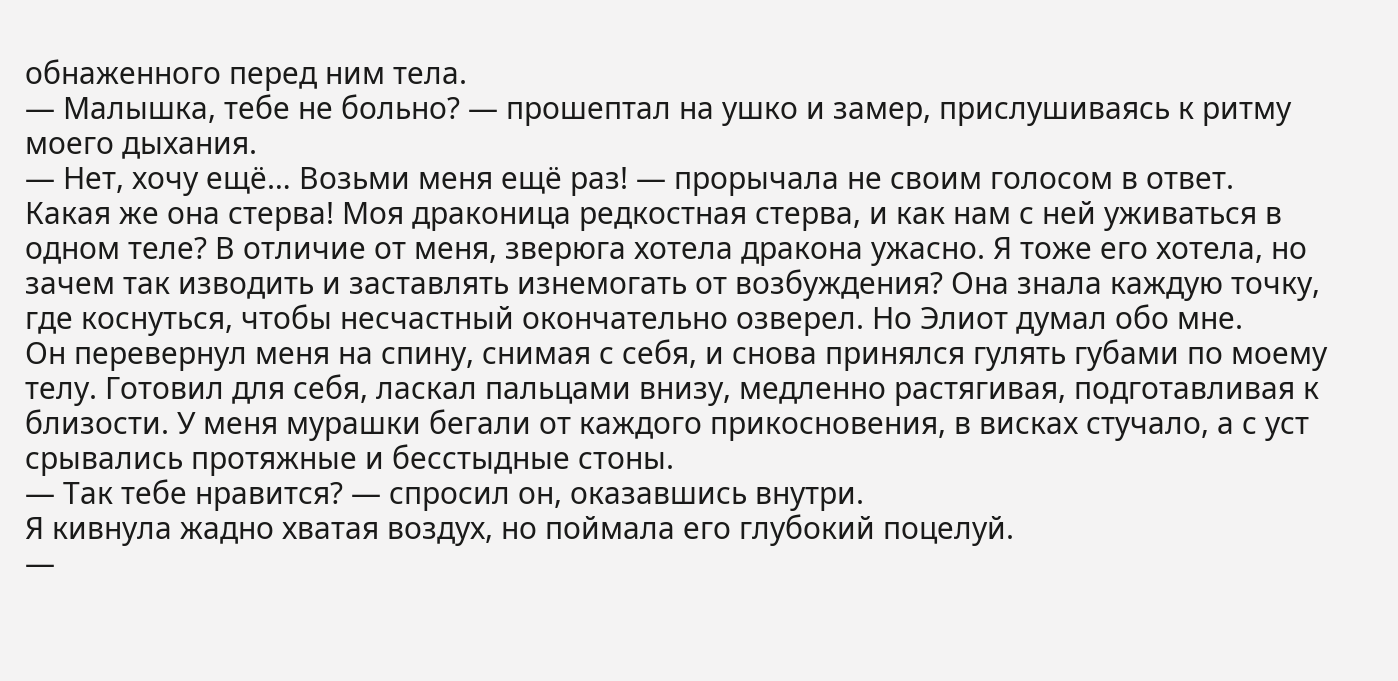обнаженного перед ним тела.
— Малышка, тебе не больно? — прошептал на ушко и замер, прислушиваясь к ритму моего дыхания.
— Нет, хочу ещё… Возьми меня ещё раз! — прорычала не своим голосом в ответ.
Какая же она стерва! Моя драконица редкостная стерва, и как нам с ней уживаться в одном теле? В отличие от меня, зверюга хотела дракона ужасно. Я тоже его хотела, но зачем так изводить и заставлять изнемогать от возбуждения? Она знала каждую точку, где коснуться, чтобы несчастный окончательно озверел. Но Элиот думал обо мне.
Он перевернул меня на спину, снимая с себя, и снова принялся гулять губами по моему телу. Готовил для себя, ласкал пальцами внизу, медленно растягивая, подготавливая к близости. У меня мурашки бегали от каждого прикосновения, в висках стучало, а с уст срывались протяжные и бесстыдные стоны.
— Так тебе нравится? — спросил он, оказавшись внутри.
Я кивнула жадно хватая воздух, но поймала его глубокий поцелуй.
—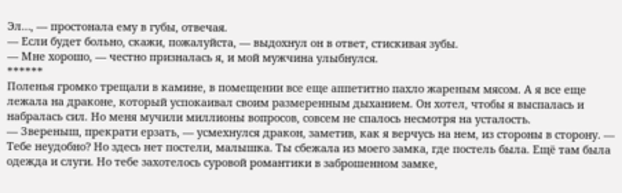Эл…, — простонала ему в губы, отвечая.
— Если будет больно, скажи, пожалуйста, — выдохнул он в ответ, стискивая зубы.
— Мне хорошо, — честно призналась я, и мой мужчина улыбнулся.
******
Поленья громко трещали в камине, в помещении все еще аппетитно пахло жареным мясом. А я все еще лежала на драконе, который успокаивал своим размеренным дыханием. Он хотел, чтобы я выспалась и набралась сил. Но меня мучили миллионы вопросов, совсем не спалось несмотря на усталость.
— Звереныш, прекрати ерзать, — усмехнулся дракон, заметив, как я верчусь на нем, из стороны в сторону. — Тебе неудобно? Но здесь нет постели, малышка. Ты сбежала из моего замка, где постель была. Ещё там была одежда и слуги. Но тебе захотелось суровой романтики в заброшенном замке,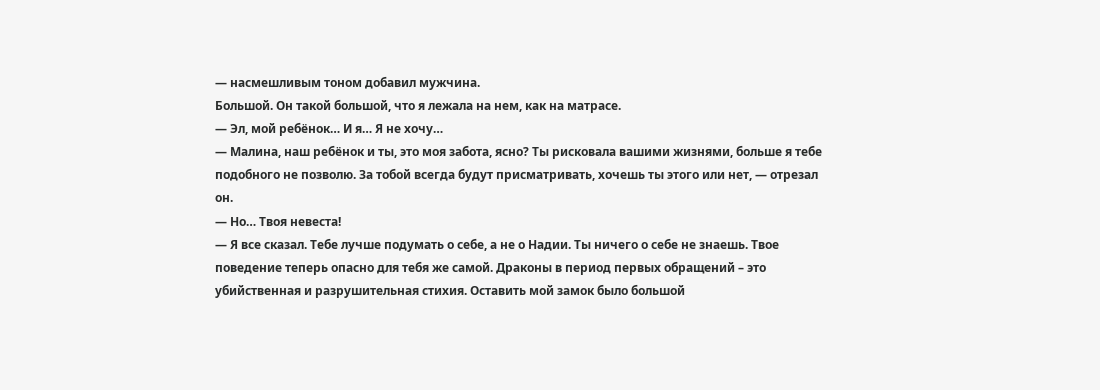— насмешливым тоном добавил мужчина.
Большой. Он такой большой, что я лежала на нем, как на матрасе.
— Эл, мой ребёнок… И я… Я не хочу…
— Малина, наш ребёнок и ты, это моя забота, ясно? Ты рисковала вашими жизнями, больше я тебе подобного не позволю. За тобой всегда будут присматривать, хочешь ты этого или нет, — отрезал он.
— Но… Твоя невеста!
— Я все сказал. Тебе лучше подумать о себе, а не о Надии. Ты ничего о себе не знаешь. Твое поведение теперь опасно для тебя же самой. Драконы в период первых обращений – это убийственная и разрушительная стихия. Оставить мой замок было большой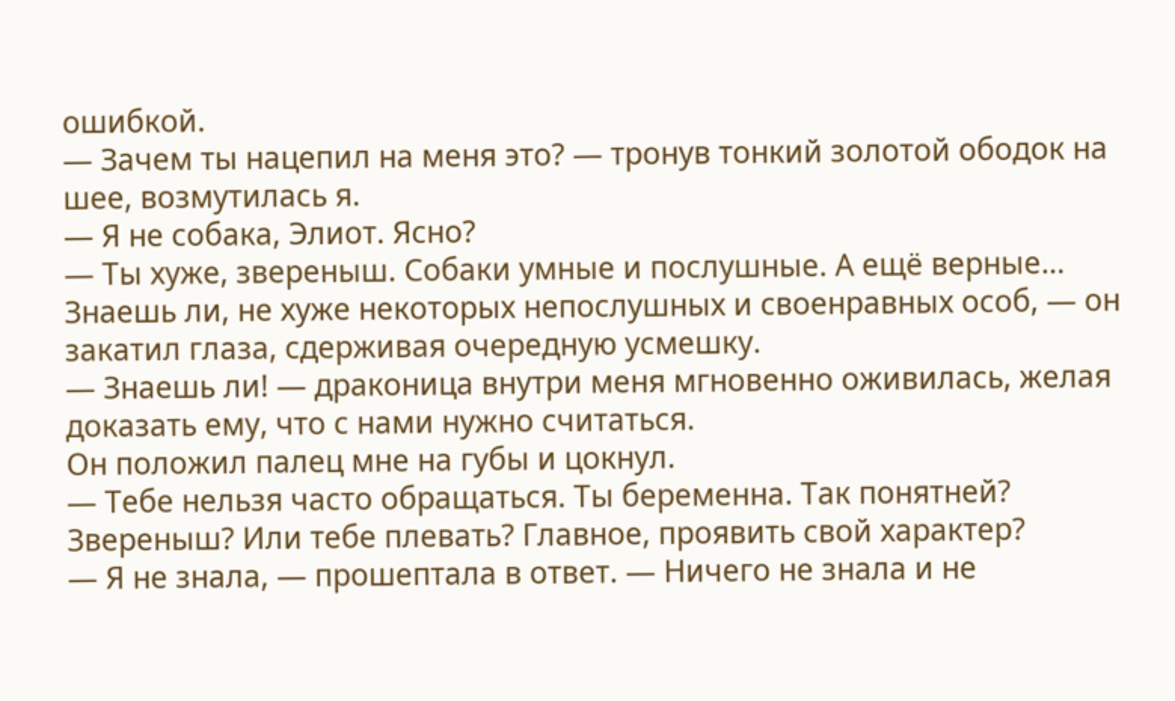ошибкой.
— Зачем ты нацепил на меня это? — тронув тонкий золотой ободок на шее, возмутилась я.
— Я не собака, Элиот. Ясно?
— Ты хуже, звереныш. Собаки умные и послушные. А ещё верные… Знаешь ли, не хуже некоторых непослушных и своенравных особ, — он закатил глаза, сдерживая очередную усмешку.
— Знаешь ли! — драконица внутри меня мгновенно оживилась, желая доказать ему, что с нами нужно считаться.
Он положил палец мне на губы и цокнул.
— Тебе нельзя часто обращаться. Ты беременна. Так понятней? Звереныш? Или тебе плевать? Главное, проявить свой характер?
— Я не знала, — прошептала в ответ. — Ничего не знала и не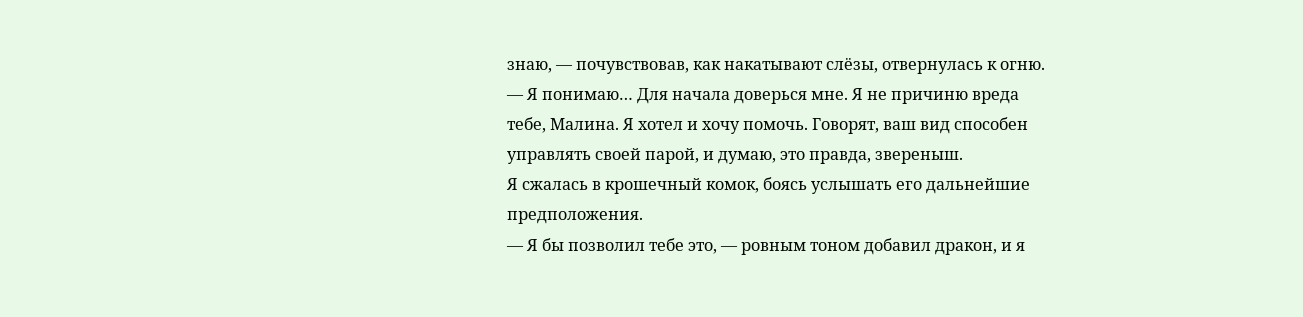знаю, — почувствовав, как накатывают слёзы, отвернулась к огню.
— Я понимаю… Для начала доверься мне. Я не причиню вреда тебе, Малина. Я хотел и хочу помочь. Говорят, ваш вид способен управлять своей парой, и думаю, это правда, звереныш.
Я сжалась в крошечный комок, боясь услышать его дальнейшие предположения.
— Я бы позволил тебе это, — ровным тоном добавил дракон, и я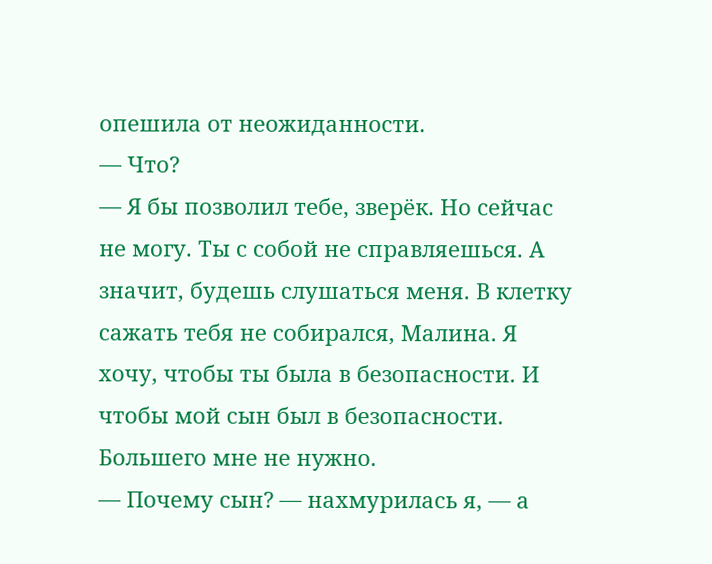опешила от неожиданности.
— Что?
— Я бы позволил тебе, зверёк. Но сейчас не могу. Ты с собой не справляешься. А значит, будешь слушаться меня. В клетку сажать тебя не собирался, Малина. Я хочу, чтобы ты была в безопасности. И чтобы мой сын был в безопасности. Большего мне не нужно.
— Почему сын? — нахмурилась я, — а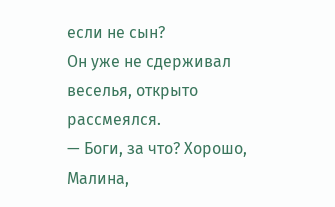если не сын?
Он уже не сдерживал веселья, открыто рассмеялся.
— Боги, за что? Хорошо, Малина,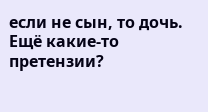если не сын, то дочь. Ещё какие-то претензии?